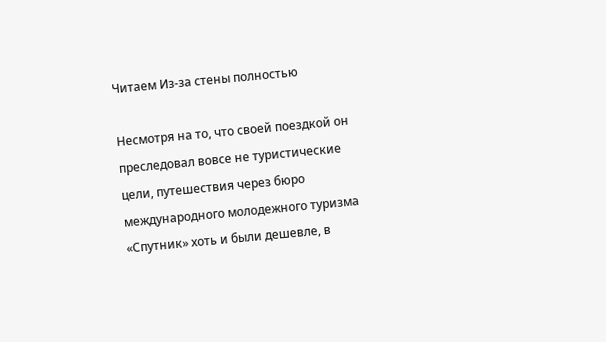Читаем Из-за стены полностью

Несмотря на то, что своей поездкой он преследовал вовсе не туристические цели, путешествия через бюро международного молодежного туризма «Спутник» хоть и были дешевле, в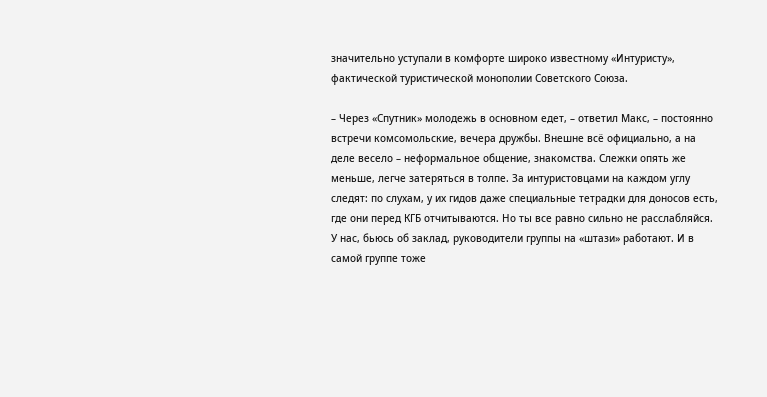значительно уступали в комфорте широко известному «Интуристу», фактической туристической монополии Советского Союза.

– Через «Спутник» молодежь в основном едет, – ответил Макс, – постоянно встречи комсомольские, вечера дружбы. Внешне всё официально, а на деле весело – неформальное общение, знакомства. Слежки опять же меньше, легче затеряться в толпе. За интуристовцами на каждом углу следят: по слухам, у их гидов даже специальные тетрадки для доносов есть, где они перед КГБ отчитываются. Но ты все равно сильно не расслабляйся. У нас, бьюсь об заклад, руководители группы на «штази» работают. И в самой группе тоже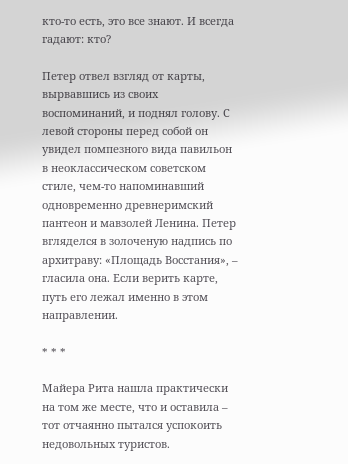кто-то есть, это все знают. И всегда гадают: кто?

Петер отвел взгляд от карты, вырвавшись из своих воспоминаний, и поднял голову. С левой стороны перед собой он увидел помпезного вида павильон в неоклассическом советском стиле, чем-то напоминавший одновременно древнеримский пантеон и мавзолей Ленина. Петер вгляделся в золоченую надпись по архитраву: «Площадь Восстания», – гласила она. Если верить карте, путь его лежал именно в этом направлении.

* * *

Майера Рита нашла практически на том же месте, что и оставила – тот отчаянно пытался успокоить недовольных туристов.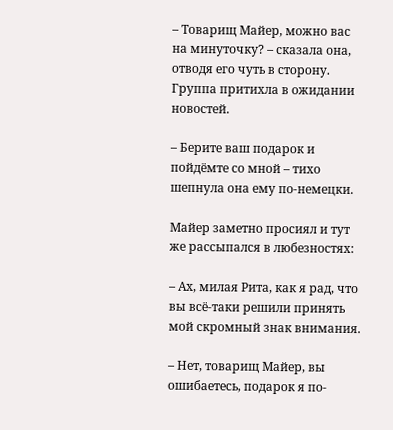– Товарищ Майер, можно вас на минуточку? – сказала она, отводя его чуть в сторону. Группа притихла в ожидании новостей.

– Берите ваш подарок и пойдёмте со мной – тихо шепнула она ему по-немецки.

Майер заметно просиял и тут же рассыпался в любезностях:

– Ах, милая Рита, как я рад, что вы всё-таки решили принять мой скромный знак внимания.

– Нет, товарищ Майер, вы ошибаетесь, подарок я по-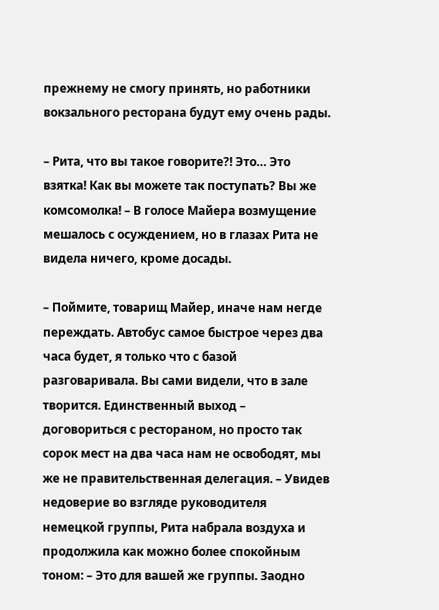прежнему не смогу принять, но работники вокзального ресторана будут ему очень рады.

– Рита, что вы такое говорите?! Это… Это взятка! Как вы можете так поступать? Вы же комсомолка! – В голосе Майера возмущение мешалось с осуждением, но в глазах Рита не видела ничего, кроме досады.

– Поймите, товарищ Майер, иначе нам негде переждать. Автобус самое быстрое через два часа будет, я только что с базой разговаривала. Вы сами видели, что в зале творится. Единственный выход – договориться с рестораном, но просто так сорок мест на два часа нам не освободят, мы же не правительственная делегация. – Увидев недоверие во взгляде руководителя немецкой группы, Рита набрала воздуха и продолжила как можно более спокойным тоном: – Это для вашей же группы. Заодно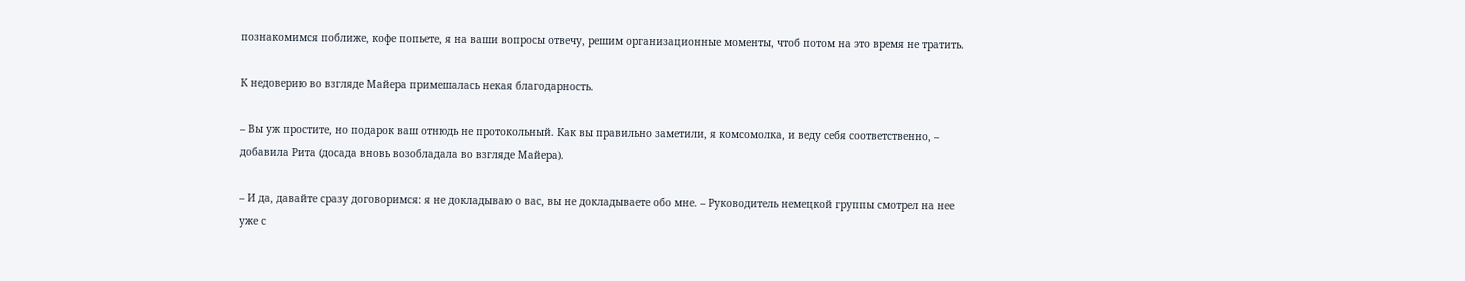познакомимся поближе, кофе попьете, я на ваши вопросы отвечу, решим организационные моменты, чтоб потом на это время не тратить.

К недоверию во взгляде Майера примешалась некая благодарность.

– Вы уж простите, но подарок ваш отнюдь не протокольный. Как вы правильно заметили, я комсомолка, и веду себя соответственно, – добавила Рита (досада вновь возобладала во взгляде Майера).

– И да, давайте сразу договоримся: я не докладываю о вас, вы не докладываете обо мне. – Руководитель немецкой группы смотрел на нее уже с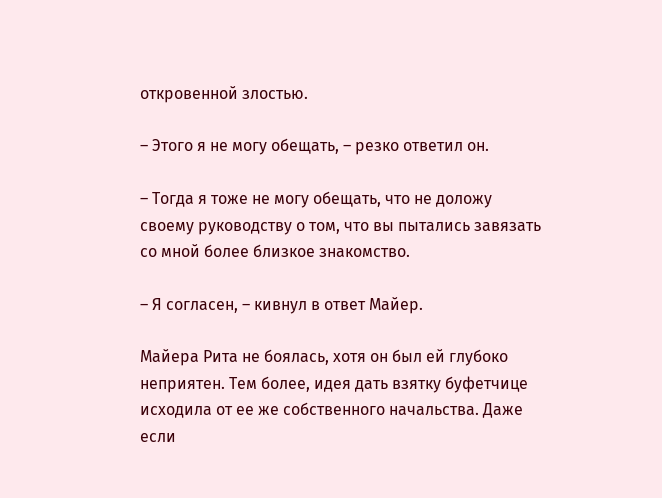откровенной злостью.

– Этого я не могу обещать, – резко ответил он.

– Тогда я тоже не могу обещать, что не доложу своему руководству о том, что вы пытались завязать со мной более близкое знакомство.

– Я согласен, – кивнул в ответ Майер.

Майера Рита не боялась, хотя он был ей глубоко неприятен. Тем более, идея дать взятку буфетчице исходила от ее же собственного начальства. Даже если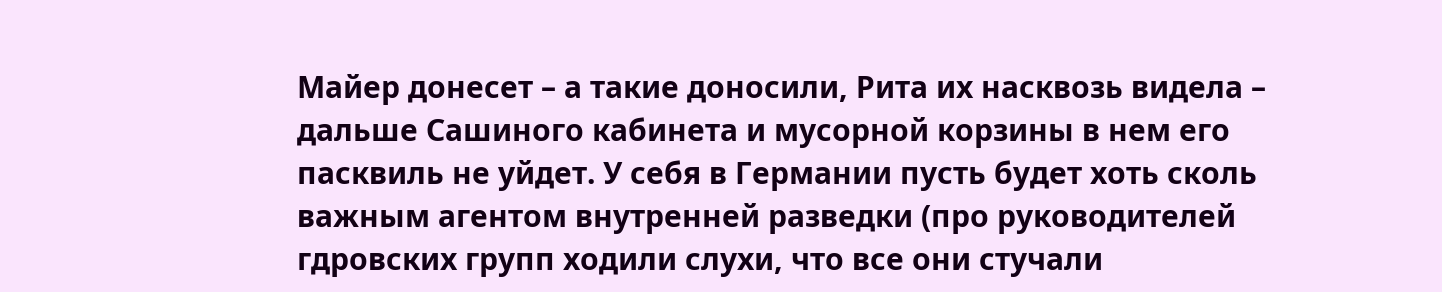Майер донесет – а такие доносили, Рита их насквозь видела – дальше Сашиного кабинета и мусорной корзины в нем его пасквиль не уйдет. У себя в Германии пусть будет хоть сколь важным агентом внутренней разведки (про руководителей гдровских групп ходили слухи, что все они стучали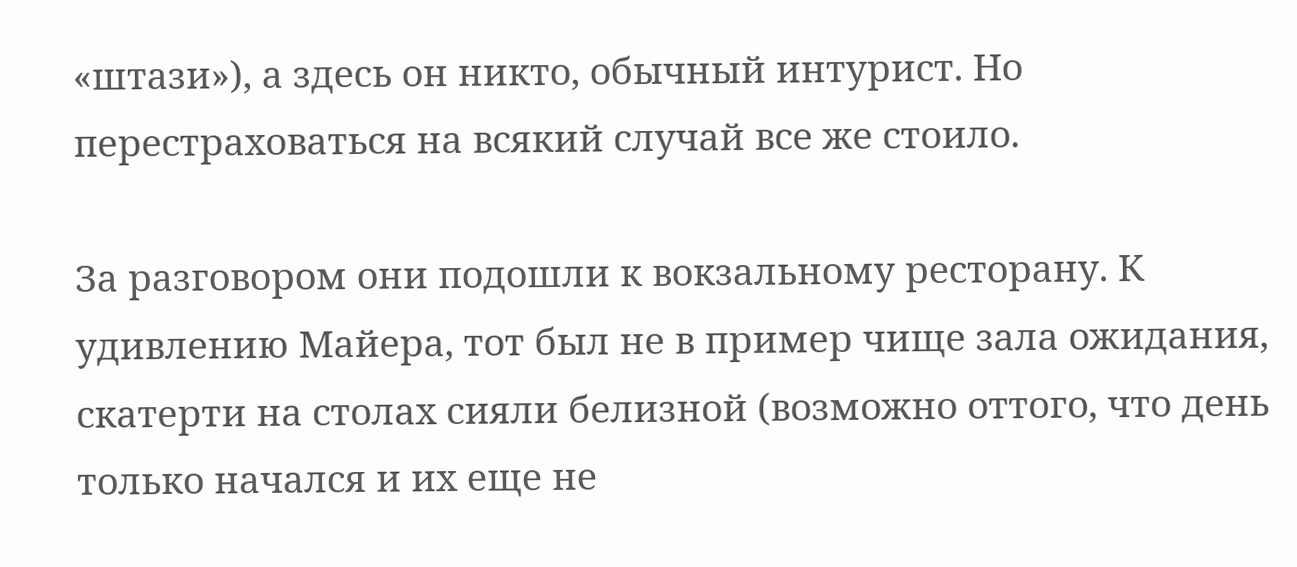«штази»), а здесь он никто, обычный интурист. Но перестраховаться на всякий случай все же стоило.

За разговором они подошли к вокзальному ресторану. К удивлению Майера, тот был не в пример чище зала ожидания, скатерти на столах сияли белизной (возможно оттого, что день только начался и их еще не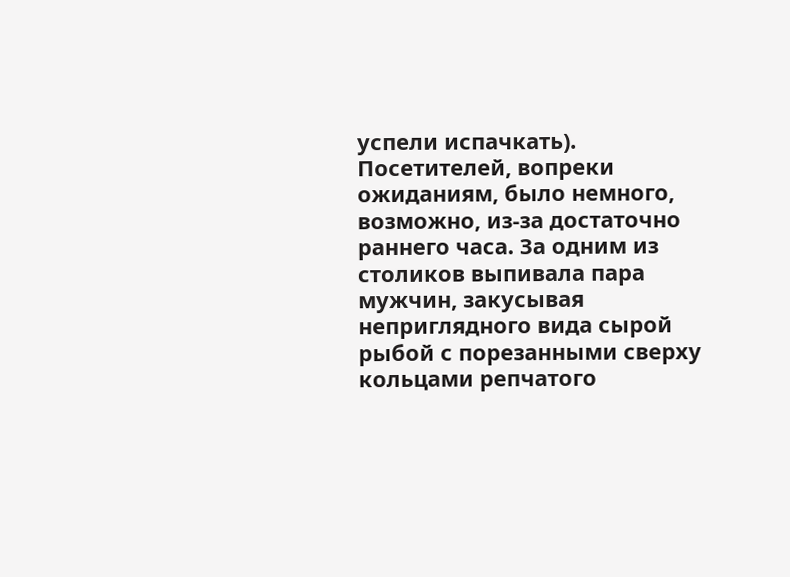успели испачкать). Посетителей, вопреки ожиданиям, было немного, возможно, из-за достаточно раннего часа. За одним из столиков выпивала пара мужчин, закусывая неприглядного вида сырой рыбой с порезанными сверху кольцами репчатого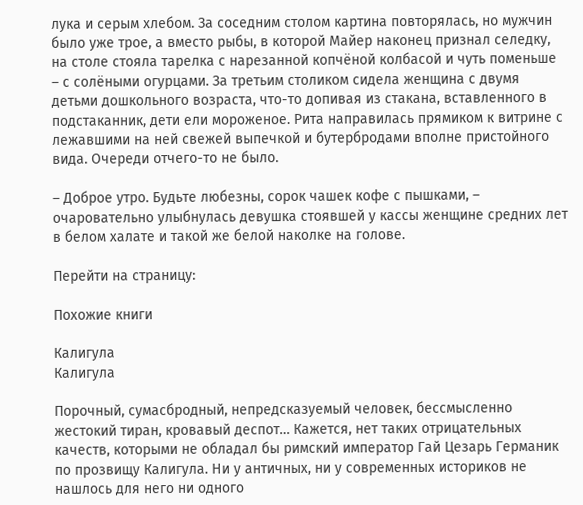лука и серым хлебом. За соседним столом картина повторялась, но мужчин было уже трое, а вместо рыбы, в которой Майер наконец признал селедку, на столе стояла тарелка с нарезанной копчёной колбасой и чуть поменьше – с солёными огурцами. За третьим столиком сидела женщина с двумя детьми дошкольного возраста, что-то допивая из стакана, вставленного в подстаканник, дети ели мороженое. Рита направилась прямиком к витрине с лежавшими на ней свежей выпечкой и бутербродами вполне пристойного вида. Очереди отчего-то не было.

– Доброе утро. Будьте любезны, сорок чашек кофе с пышками, – очаровательно улыбнулась девушка стоявшей у кассы женщине средних лет в белом халате и такой же белой наколке на голове.

Перейти на страницу:

Похожие книги

Калигула
Калигула

Порочный, сумасбродный, непредсказуемый человек, бессмысленно жестокий тиран, кровавый деспот… Кажется, нет таких отрицательных качеств, которыми не обладал бы римский император Гай Цезарь Германик по прозвищу Калигула. Ни у античных, ни у современных историков не нашлось для него ни одного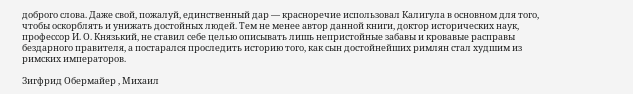доброго слова. Даже свой, пожалуй, единственный дар — красноречие использовал Калигула в основном для того, чтобы оскорблять и унижать достойных людей. Тем не менее автор данной книги, доктор исторических наук, профессор И. О. Князький, не ставил себе целью описывать лишь непристойные забавы и кровавые расправы бездарного правителя, а постарался проследить историю того, как сын достойнейших римлян стал худшим из римских императоров.

Зигфрид Обермайер , Михаил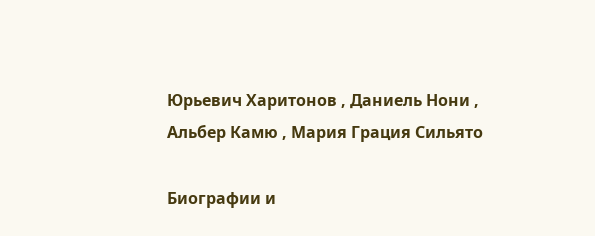Юрьевич Харитонов , Даниель Нони , Альбер Камю , Мария Грация Сильято

Биографии и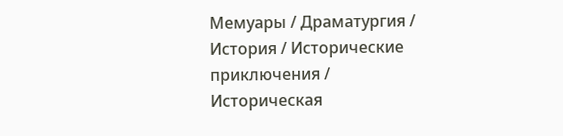Мемуары / Драматургия / История / Исторические приключения / Историческая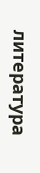литература